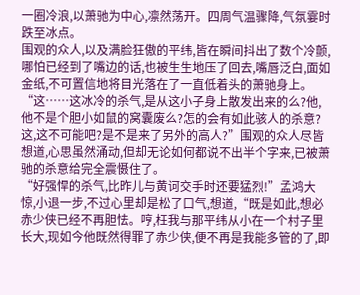一圈冷浪,以萧驰为中心,凛然荡开。四周气温骤降,气氛霎时跌至冰点。
围观的众人,以及满脸狂傲的平纬,皆在瞬间抖出了数个冷颤,哪怕已经到了嘴边的话,也被生生地压了回去,嘴唇泛白,面如金纸,不可置信地将目光落在了一直低着头的萧驰身上。
“这……这冰冷的杀气,是从这小子身上散发出来的么?他,他不是个胆小如鼠的窝囊废么?怎的会有如此骇人的杀意?这,这不可能吧?是不是来了另外的高人?”围观的众人尽皆想道,心思虽然涌动,但却无论如何都说不出半个字来,已被萧驰的杀意给完全震慑住了。
“好强悍的杀气,比昨儿与黄诃交手时还要猛烈!”孟鸿大惊,小退一步,不过心里却是松了口气,想道,“既是如此,想必赤少侠已经不再胆怯。哼,枉我与那平纬从小在一个村子里长大,现如今他既然得罪了赤少侠,便不再是我能多管的了,即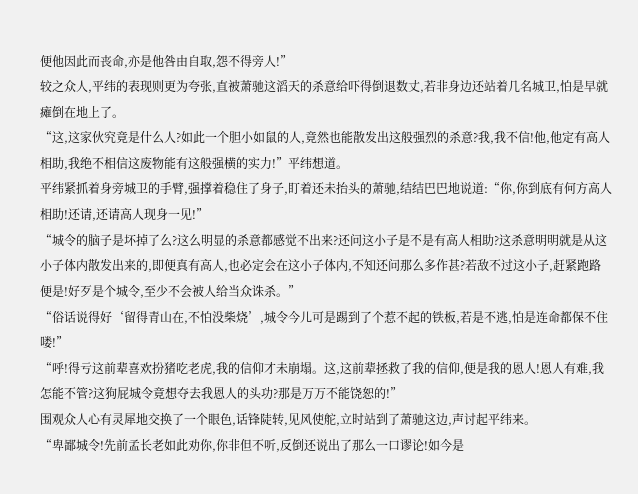便他因此而丧命,亦是他咎由自取,怨不得旁人!”
较之众人,平纬的表现则更为夸张,直被萧驰这滔天的杀意给吓得倒退数丈,若非身边还站着几名城卫,怕是早就瘫倒在地上了。
“这,这家伙究竟是什么人?如此一个胆小如鼠的人,竟然也能散发出这般强烈的杀意?我,我不信!他,他定有高人相助,我绝不相信这废物能有这般强横的实力!”平纬想道。
平纬紧抓着身旁城卫的手臂,强撑着稳住了身子,盯着还未抬头的萧驰,结结巴巴地说道:“你,你到底有何方高人相助!还请,还请高人现身一见!”
“城令的脑子是坏掉了么?这么明显的杀意都感觉不出来?还问这小子是不是有高人相助?这杀意明明就是从这小子体内散发出来的,即便真有高人,也必定会在这小子体内,不知还问那么多作甚?若敌不过这小子,赶紧跑路便是!好歹是个城令,至少不会被人给当众诛杀。”
“俗话说得好‘留得青山在,不怕没柴烧’,城令今儿可是踢到了个惹不起的铁板,若是不逃,怕是连命都保不住喽!”
“呼!得亏这前辈喜欢扮猪吃老虎,我的信仰才未崩塌。这,这前辈拯救了我的信仰,便是我的恩人!恩人有难,我怎能不管?这狗屁城令竟想夺去我恩人的头功?那是万万不能饶恕的!”
围观众人心有灵犀地交换了一个眼色,话锋陡转,见风使舵,立时站到了萧驰这边,声讨起平纬来。
“卑鄙城令!先前孟长老如此劝你,你非但不听,反倒还说出了那么一口谬论!如今是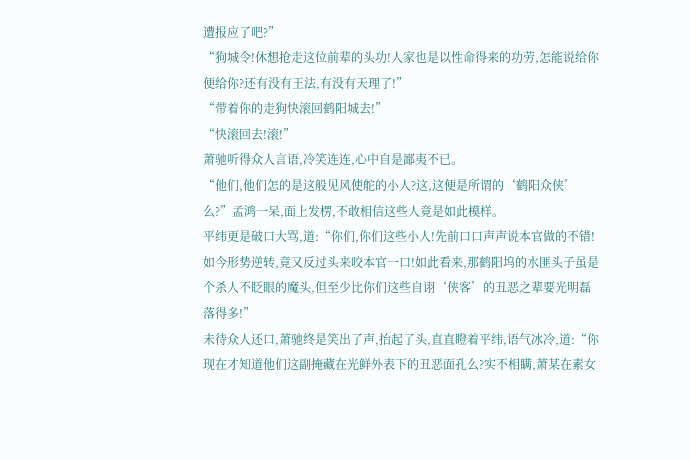遭报应了吧?”
“狗城令!休想抢走这位前辈的头功!人家也是以性命得来的功劳,怎能说给你便给你?还有没有王法,有没有天理了!”
“带着你的走狗快滚回鹤阳城去!”
“快滚回去!滚!”
萧驰听得众人言语,冷笑连连,心中自是鄙夷不已。
“他们,他们怎的是这般见风使舵的小人?这,这便是所谓的‘鹤阳众侠’么?”孟鸿一呆,面上发楞,不敢相信这些人竟是如此模样。
平纬更是破口大骂,道:“你们,你们这些小人!先前口口声声说本官做的不错!如今形势逆转,竟又反过头来咬本官一口!如此看来,那鹤阳坞的水匪头子虽是个杀人不眨眼的魔头,但至少比你们这些自诩‘侠客’的丑恶之辈要光明磊落得多!”
未待众人还口,萧驰终是笑出了声,抬起了头,直直瞪着平纬,语气冰冷,道:“你现在才知道他们这副掩藏在光鲜外表下的丑恶面孔么?实不相瞒,萧某在素女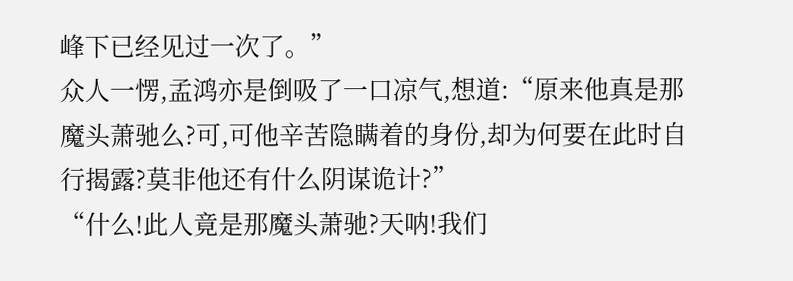峰下已经见过一次了。”
众人一愣,孟鸿亦是倒吸了一口凉气,想道:“原来他真是那魔头萧驰么?可,可他辛苦隐瞒着的身份,却为何要在此时自行揭露?莫非他还有什么阴谋诡计?”
“什么!此人竟是那魔头萧驰?天呐!我们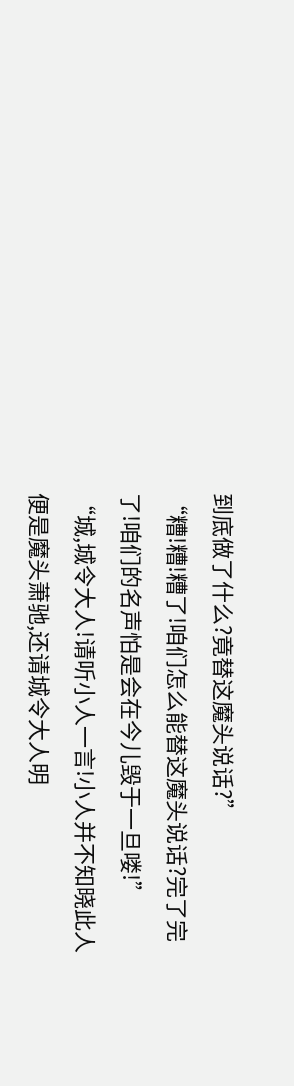到底做了什么?竟替这魔头说话?”
“糟!糟!糟了!咱们怎么能替这魔头说话?完了完了!咱们的名声怕是会在今儿毁于一旦喽!”
“城,城令大人!请听小人一言!小人并不知晓此人便是魔头萧驰,还请城令大人明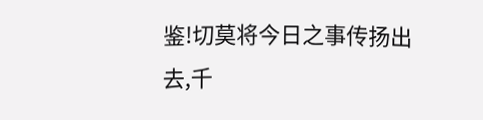鉴!切莫将今日之事传扬出去,千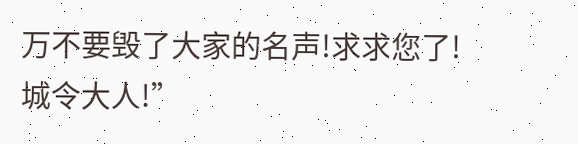万不要毁了大家的名声!求求您了!城令大人!”